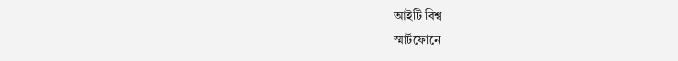আইটি বিশ্ব
স্মার্টফোনে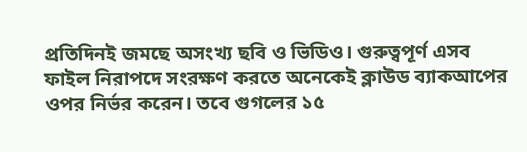প্রতিদিনই জমছে অসংখ্য ছবি ও ভিডিও। গুরুত্বপূর্ণ এসব ফাইল নিরাপদে সংরক্ষণ করতে অনেকেই ক্লাউড ব্যাকআপের ওপর নির্ভর করেন। তবে গুগলের ১৫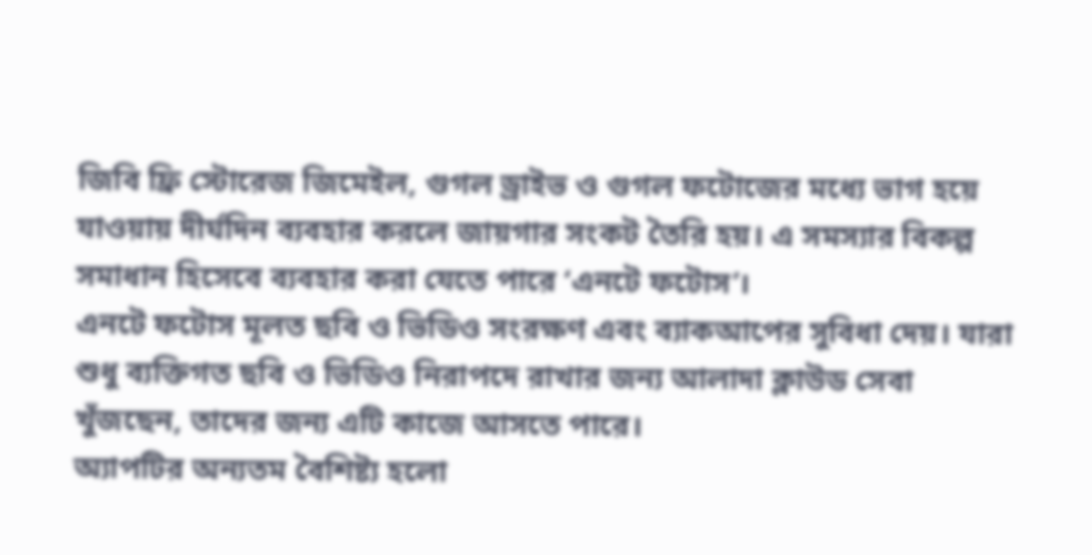জিবি ফ্রি স্টোরেজ জিমেইল, গুগল ড্রাইভ ও গুগল ফটোজের মধ্যে ভাগ হয়ে যাওয়ায় দীর্ঘদিন ব্যবহার করলে জায়গার সংকট তৈরি হয়। এ সমস্যার বিকল্প সমাধান হিসেবে ব্যবহার করা যেতে পারে ‘এনটে ফটোস’।
এনটে ফটোস মূলত ছবি ও ভিডিও সংরক্ষণ এবং ব্যাকআপের সুবিধা দেয়। যারা শুধু ব্যক্তিগত ছবি ও ভিডিও নিরাপদে রাখার জন্য আলাদা ক্লাউড সেবা খুঁজছেন, তাদের জন্য এটি কাজে আসতে পারে।
অ্যাপটির অন্যতম বৈশিষ্ট্য হলো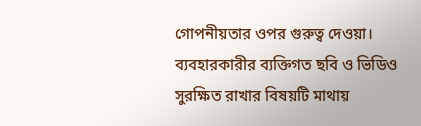গোপনীয়তার ওপর গুরুত্ব দেওয়া। ব্যবহারকারীর ব্যক্তিগত ছবি ও ভিডিও সুরক্ষিত রাখার বিষয়টি মাথায়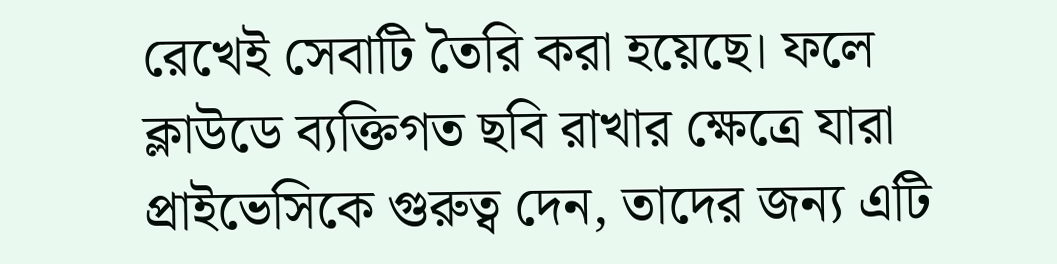রেখেই সেবাটি তৈরি করা হয়েছে। ফলে ক্লাউডে ব্যক্তিগত ছবি রাখার ক্ষেত্রে যারা প্রাইভেসিকে গুরুত্ব দেন, তাদের জন্য এটি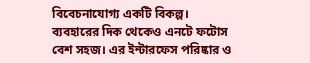বিবেচনাযোগ্য একটি বিকল্প।
ব্যবহারের দিক থেকেও এনটে ফটোস বেশ সহজ। এর ইন্টারফেস পরিষ্কার ও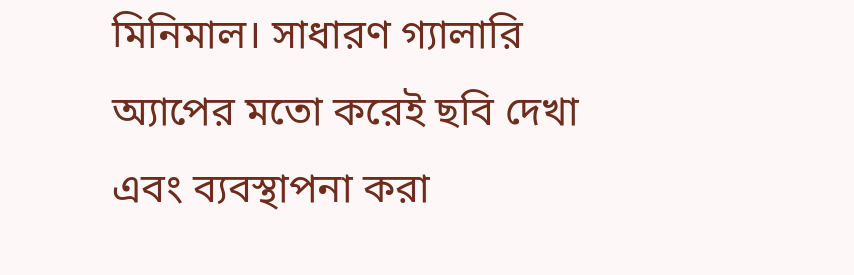মিনিমাল। সাধারণ গ্যালারি অ্যাপের মতো করেই ছবি দেখা এবং ব্যবস্থাপনা করা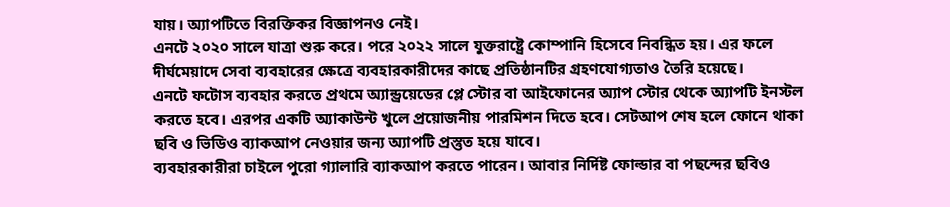যায়। অ্যাপটিতে বিরক্তিকর বিজ্ঞাপনও নেই।
এনটে ২০২০ সালে যাত্রা শুরু করে। পরে ২০২২ সালে যুক্তরাষ্ট্রে কোম্পানি হিসেবে নিবন্ধিত হয়। এর ফলে দীর্ঘমেয়াদে সেবা ব্যবহারের ক্ষেত্রে ব্যবহারকারীদের কাছে প্রতিষ্ঠানটির গ্রহণযোগ্যতাও তৈরি হয়েছে।
এনটে ফটোস ব্যবহার করতে প্রথমে অ্যান্ড্রয়েডের প্লে স্টোর বা আইফোনের অ্যাপ স্টোর থেকে অ্যাপটি ইনস্টল করতে হবে। এরপর একটি অ্যাকাউন্ট খুলে প্রয়োজনীয় পারমিশন দিতে হবে। সেটআপ শেষ হলে ফোনে থাকা ছবি ও ভিডিও ব্যাকআপ নেওয়ার জন্য অ্যাপটি প্রস্তুত হয়ে যাবে।
ব্যবহারকারীরা চাইলে পুরো গ্যালারি ব্যাকআপ করতে পারেন। আবার নির্দিষ্ট ফোল্ডার বা পছন্দের ছবিও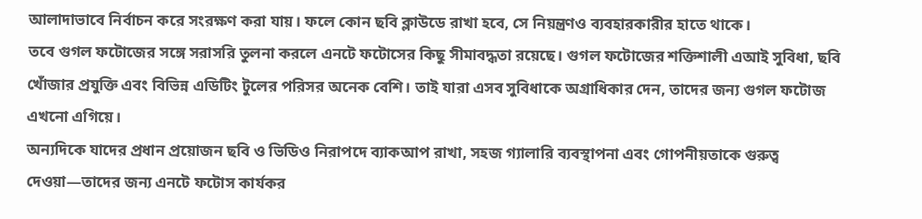আলাদাভাবে নির্বাচন করে সংরক্ষণ করা যায়। ফলে কোন ছবি ক্লাউডে রাখা হবে, সে নিয়ন্ত্রণও ব্যবহারকারীর হাতে থাকে।
তবে গুগল ফটোজের সঙ্গে সরাসরি তুলনা করলে এনটে ফটোসের কিছু সীমাবদ্ধতা রয়েছে। গুগল ফটোজের শক্তিশালী এআই সুবিধা, ছবি খোঁজার প্রযুক্তি এবং বিভিন্ন এডিটিং টুলের পরিসর অনেক বেশি। তাই যারা এসব সুবিধাকে অগ্রাধিকার দেন, তাদের জন্য গুগল ফটোজ এখনো এগিয়ে।
অন্যদিকে যাদের প্রধান প্রয়োজন ছবি ও ভিডিও নিরাপদে ব্যাকআপ রাখা, সহজ গ্যালারি ব্যবস্থাপনা এবং গোপনীয়তাকে গুরুত্ব দেওয়া—তাদের জন্য এনটে ফটোস কার্যকর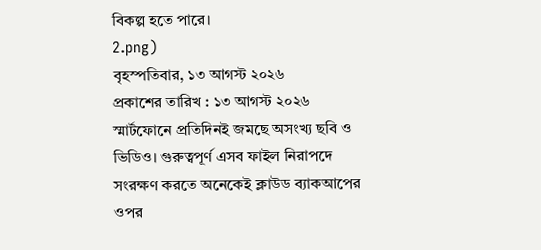বিকল্প হতে পারে।
2.png)
বৃহস্পতিবার, ১৩ আগস্ট ২০২৬
প্রকাশের তারিখ : ১৩ আগস্ট ২০২৬
স্মার্টফোনে প্রতিদিনই জমছে অসংখ্য ছবি ও ভিডিও। গুরুত্বপূর্ণ এসব ফাইল নিরাপদে সংরক্ষণ করতে অনেকেই ক্লাউড ব্যাকআপের ওপর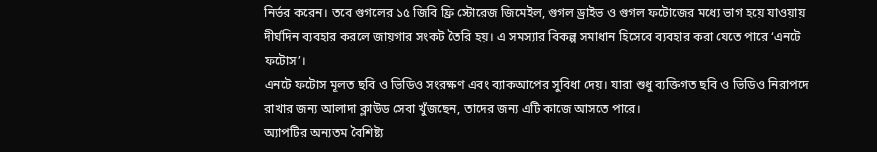নির্ভর করেন। তবে গুগলের ১৫ জিবি ফ্রি স্টোরেজ জিমেইল, গুগল ড্রাইভ ও গুগল ফটোজের মধ্যে ভাগ হয়ে যাওয়ায় দীর্ঘদিন ব্যবহার করলে জায়গার সংকট তৈরি হয়। এ সমস্যার বিকল্প সমাধান হিসেবে ব্যবহার করা যেতে পারে ‘এনটে ফটোস’।
এনটে ফটোস মূলত ছবি ও ভিডিও সংরক্ষণ এবং ব্যাকআপের সুবিধা দেয়। যারা শুধু ব্যক্তিগত ছবি ও ভিডিও নিরাপদে রাখার জন্য আলাদা ক্লাউড সেবা খুঁজছেন, তাদের জন্য এটি কাজে আসতে পারে।
অ্যাপটির অন্যতম বৈশিষ্ট্য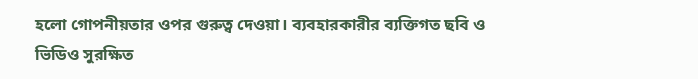হলো গোপনীয়তার ওপর গুরুত্ব দেওয়া। ব্যবহারকারীর ব্যক্তিগত ছবি ও ভিডিও সুরক্ষিত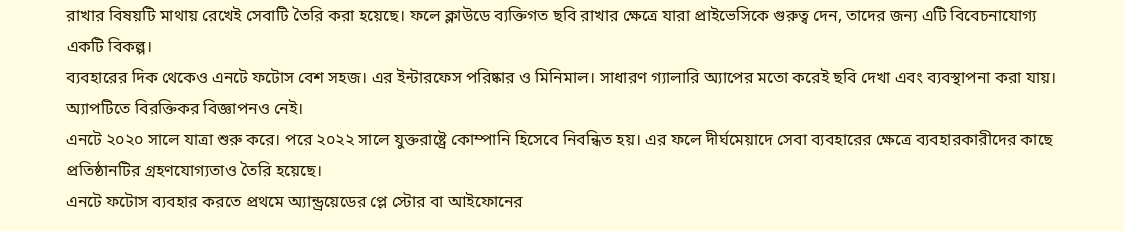রাখার বিষয়টি মাথায় রেখেই সেবাটি তৈরি করা হয়েছে। ফলে ক্লাউডে ব্যক্তিগত ছবি রাখার ক্ষেত্রে যারা প্রাইভেসিকে গুরুত্ব দেন, তাদের জন্য এটি বিবেচনাযোগ্য একটি বিকল্প।
ব্যবহারের দিক থেকেও এনটে ফটোস বেশ সহজ। এর ইন্টারফেস পরিষ্কার ও মিনিমাল। সাধারণ গ্যালারি অ্যাপের মতো করেই ছবি দেখা এবং ব্যবস্থাপনা করা যায়। অ্যাপটিতে বিরক্তিকর বিজ্ঞাপনও নেই।
এনটে ২০২০ সালে যাত্রা শুরু করে। পরে ২০২২ সালে যুক্তরাষ্ট্রে কোম্পানি হিসেবে নিবন্ধিত হয়। এর ফলে দীর্ঘমেয়াদে সেবা ব্যবহারের ক্ষেত্রে ব্যবহারকারীদের কাছে প্রতিষ্ঠানটির গ্রহণযোগ্যতাও তৈরি হয়েছে।
এনটে ফটোস ব্যবহার করতে প্রথমে অ্যান্ড্রয়েডের প্লে স্টোর বা আইফোনের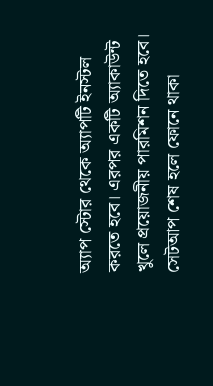অ্যাপ স্টোর থেকে অ্যাপটি ইনস্টল করতে হবে। এরপর একটি অ্যাকাউন্ট খুলে প্রয়োজনীয় পারমিশন দিতে হবে। সেটআপ শেষ হলে ফোনে থাকা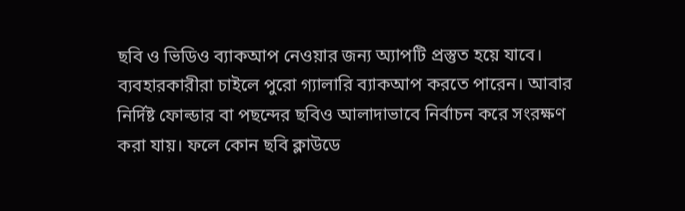ছবি ও ভিডিও ব্যাকআপ নেওয়ার জন্য অ্যাপটি প্রস্তুত হয়ে যাবে।
ব্যবহারকারীরা চাইলে পুরো গ্যালারি ব্যাকআপ করতে পারেন। আবার নির্দিষ্ট ফোল্ডার বা পছন্দের ছবিও আলাদাভাবে নির্বাচন করে সংরক্ষণ করা যায়। ফলে কোন ছবি ক্লাউডে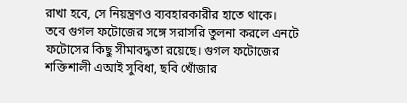রাখা হবে, সে নিয়ন্ত্রণও ব্যবহারকারীর হাতে থাকে।
তবে গুগল ফটোজের সঙ্গে সরাসরি তুলনা করলে এনটে ফটোসের কিছু সীমাবদ্ধতা রয়েছে। গুগল ফটোজের শক্তিশালী এআই সুবিধা, ছবি খোঁজার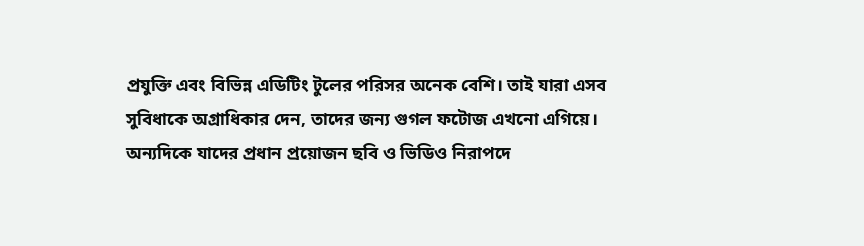প্রযুক্তি এবং বিভিন্ন এডিটিং টুলের পরিসর অনেক বেশি। তাই যারা এসব সুবিধাকে অগ্রাধিকার দেন, তাদের জন্য গুগল ফটোজ এখনো এগিয়ে।
অন্যদিকে যাদের প্রধান প্রয়োজন ছবি ও ভিডিও নিরাপদে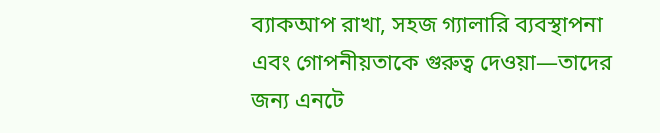ব্যাকআপ রাখা, সহজ গ্যালারি ব্যবস্থাপনা এবং গোপনীয়তাকে গুরুত্ব দেওয়া—তাদের জন্য এনটে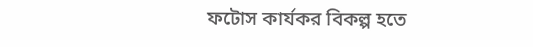ফটোস কার্যকর বিকল্প হতে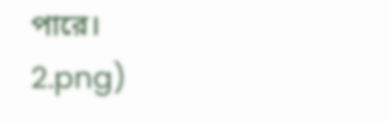পারে।
2.png)